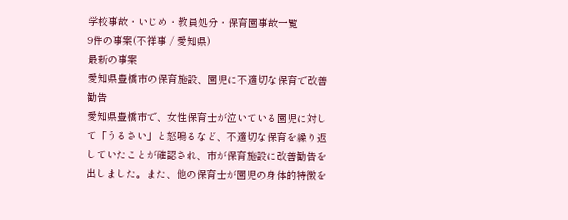学校事故・いじめ・教員処分・保育園事故一覧
9件の事案(不祥事 / 愛知県)
最新の事案
愛知県豊橋市の保育施設、園児に不適切な保育で改善勧告
愛知県豊橋市で、女性保育士が泣いている園児に対して「うるさい」と怒鳴るなど、不適切な保育を繰り返していたことが確認され、市が保育施設に改善勧告を出しました。また、他の保育士が園児の身体的特徴を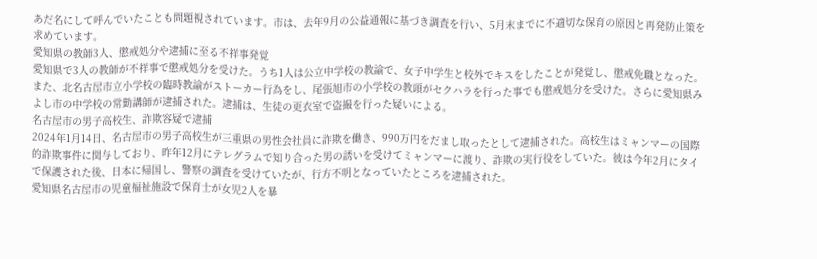あだ名にして呼んでいたことも問題視されています。市は、去年9月の公益通報に基づき調査を行い、5月末までに不適切な保育の原因と再発防止策を求めています。
愛知県の教師3人、懲戒処分や逮捕に至る不祥事発覚
愛知県で3人の教師が不祥事で懲戒処分を受けた。うち1人は公立中学校の教諭で、女子中学生と校外でキスをしたことが発覚し、懲戒免職となった。また、北名古屋市立小学校の臨時教諭がストーカー行為をし、尾張旭市の小学校の教頭がセクハラを行った事でも懲戒処分を受けた。さらに愛知県みよし市の中学校の常勤講師が逮捕された。逮捕は、生徒の更衣室で盗撮を行った疑いによる。
名古屋市の男子高校生、詐欺容疑で逮捕
2024年1月14日、名古屋市の男子高校生が三重県の男性会社員に詐欺を働き、990万円をだまし取ったとして逮捕された。高校生はミャンマーの国際的詐欺事件に関与しており、昨年12月にテレグラムで知り合った男の誘いを受けてミャンマーに渡り、詐欺の実行役をしていた。彼は今年2月にタイで保護された後、日本に帰国し、警察の調査を受けていたが、行方不明となっていたところを逮捕された。
愛知県名古屋市の児童福祉施設で保育士が女児2人を暴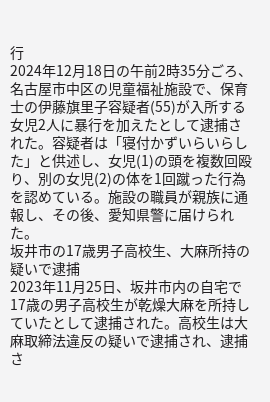行
2024年12月18日の午前2時35分ごろ、名古屋市中区の児童福祉施設で、保育士の伊藤旗里子容疑者(55)が入所する女児2人に暴行を加えたとして逮捕された。容疑者は「寝付かずいらいらした」と供述し、女児(1)の頭を複数回殴り、別の女児(2)の体を1回蹴った行為を認めている。施設の職員が親族に通報し、その後、愛知県警に届けられた。
坂井市の17歳男子高校生、大麻所持の疑いで逮捕
2023年11月25日、坂井市内の自宅で17歳の男子高校生が乾燥大麻を所持していたとして逮捕された。高校生は大麻取締法違反の疑いで逮捕され、逮捕さ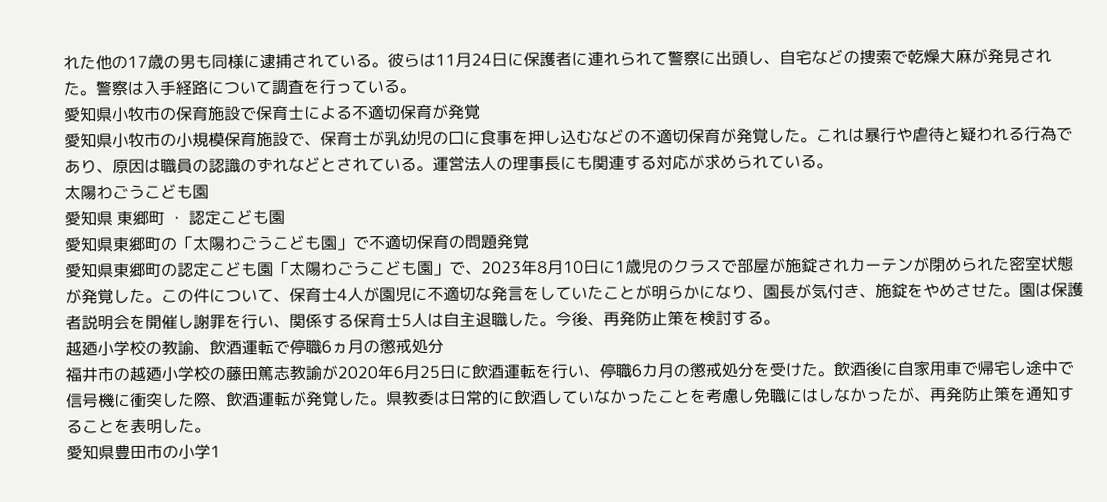れた他の17歳の男も同様に逮捕されている。彼らは11月24日に保護者に連れられて警察に出頭し、自宅などの捜索で乾燥大麻が発見された。警察は入手経路について調査を行っている。
愛知県小牧市の保育施設で保育士による不適切保育が発覚
愛知県小牧市の小規模保育施設で、保育士が乳幼児の口に食事を押し込むなどの不適切保育が発覚した。これは暴行や虐待と疑われる行為であり、原因は職員の認識のずれなどとされている。運営法人の理事長にも関連する対応が求められている。
太陽わごうこども園
愛知県 東郷町 ・ 認定こども園
愛知県東郷町の「太陽わごうこども園」で不適切保育の問題発覚
愛知県東郷町の認定こども園「太陽わごうこども園」で、2023年8月10日に1歳児のクラスで部屋が施錠されカーテンが閉められた密室状態が発覚した。この件について、保育士4人が園児に不適切な発言をしていたことが明らかになり、園長が気付き、施錠をやめさせた。園は保護者説明会を開催し謝罪を行い、関係する保育士5人は自主退職した。今後、再発防止策を検討する。
越廼小学校の教諭、飲酒運転で停職6ヵ月の懲戒処分
福井市の越廼小学校の藤田篤志教諭が2020年6月25日に飲酒運転を行い、停職6カ月の懲戒処分を受けた。飲酒後に自家用車で帰宅し途中で信号機に衝突した際、飲酒運転が発覚した。県教委は日常的に飲酒していなかったことを考慮し免職にはしなかったが、再発防止策を通知することを表明した。
愛知県豊田市の小学1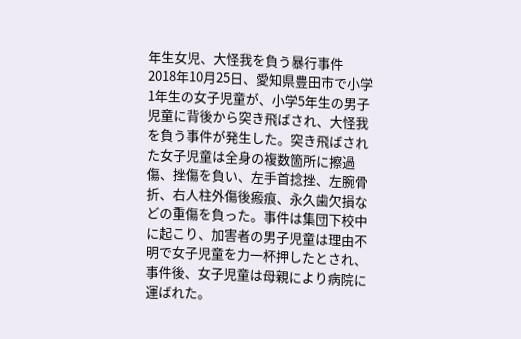年生女児、大怪我を負う暴行事件
2018年10月25日、愛知県豊田市で小学1年生の女子児童が、小学5年生の男子児童に背後から突き飛ばされ、大怪我を負う事件が発生した。突き飛ばされた女子児童は全身の複数箇所に擦過傷、挫傷を負い、左手首捻挫、左腕骨折、右人柱外傷後瘢痕、永久歯欠損などの重傷を負った。事件は集団下校中に起こり、加害者の男子児童は理由不明で女子児童を力一杯押したとされ、事件後、女子児童は母親により病院に運ばれた。